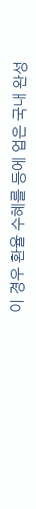이 경우 환율 수혜를 등에 업은 국내 완성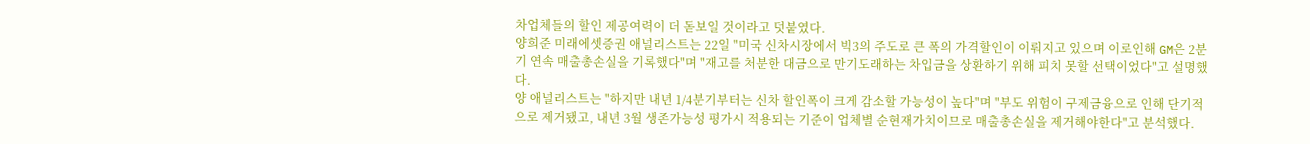차업체들의 할인 제공여력이 더 돋보일 것이라고 덧붙였다.
양희준 미래에셋증권 애널리스트는 22일 "미국 신차시장에서 빅3의 주도로 큰 폭의 가격할인이 이뤄지고 있으며 이로인해 GM은 2분기 연속 매출총손실을 기록했다"며 "재고를 처분한 대금으로 만기도래하는 차입금을 상환하기 위해 피치 못할 선택이었다"고 설명했다.
양 애널리스트는 "하지만 내년 1/4분기부터는 신차 할인폭이 크게 감소할 가능성이 높다"며 "부도 위험이 구제금융으로 인해 단기적으로 제거됐고, 내년 3월 생존가능성 평가시 적용되는 기준이 업체별 순현재가치이므로 매출총손실을 제거해야한다"고 분석했다.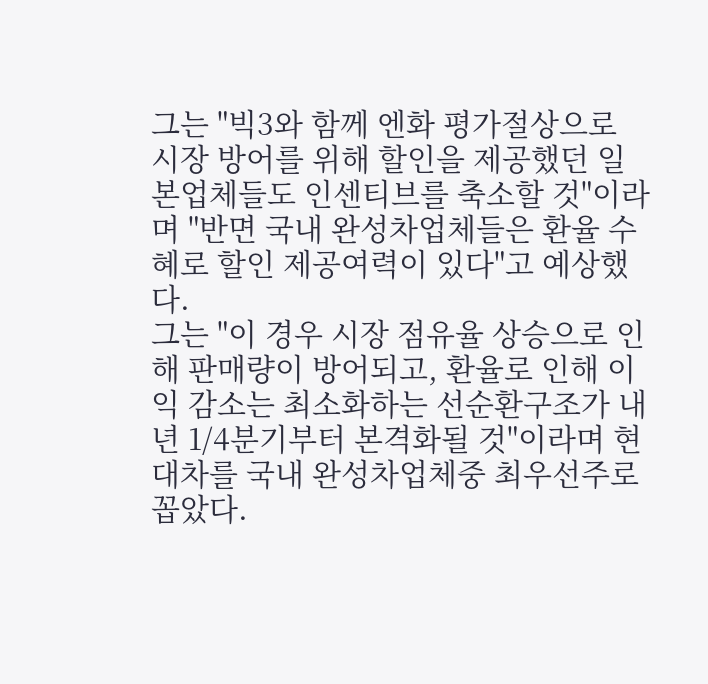그는 "빅3와 함께 엔화 평가절상으로 시장 방어를 위해 할인을 제공했던 일본업체들도 인센티브를 축소할 것"이라며 "반면 국내 완성차업체들은 환율 수혜로 할인 제공여력이 있다"고 예상했다.
그는 "이 경우 시장 점유율 상승으로 인해 판매량이 방어되고, 환율로 인해 이익 감소는 최소화하는 선순환구조가 내년 1/4분기부터 본격화될 것"이라며 현대차를 국내 완성차업체중 최우선주로 꼽았다.